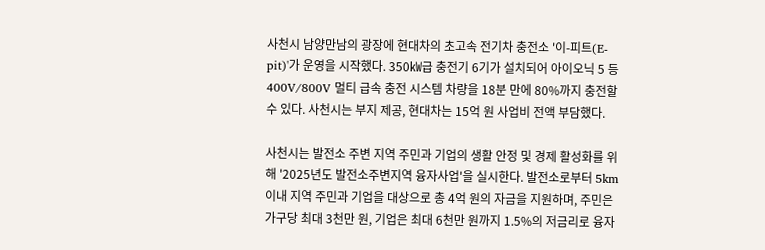사천시 남양만남의 광장에 현대차의 초고속 전기차 충전소 '이-피트(E-pit)'가 운영을 시작했다. 350㎾급 충전기 6기가 설치되어 아이오닉 5 등 400V/800V 멀티 급속 충전 시스템 차량을 18분 만에 80%까지 충전할 수 있다. 사천시는 부지 제공, 현대차는 15억 원 사업비 전액 부담했다.

사천시는 발전소 주변 지역 주민과 기업의 생활 안정 및 경제 활성화를 위해 '2025년도 발전소주변지역 융자사업'을 실시한다. 발전소로부터 5km 이내 지역 주민과 기업을 대상으로 총 4억 원의 자금을 지원하며, 주민은 가구당 최대 3천만 원, 기업은 최대 6천만 원까지 1.5%의 저금리로 융자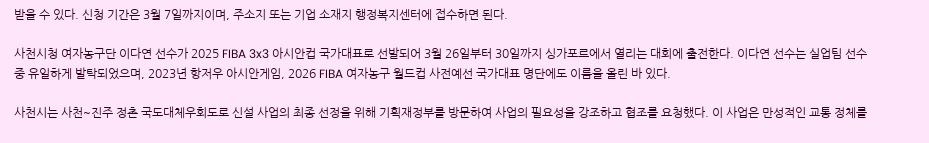받을 수 있다. 신청 기간은 3월 7일까지이며, 주소지 또는 기업 소재지 행정복지센터에 접수하면 된다.

사천시청 여자농구단 이다연 선수가 2025 FIBA 3x3 아시안컵 국가대표로 선발되어 3월 26일부터 30일까지 싱가포르에서 열리는 대회에 출전한다. 이다연 선수는 실업팀 선수 중 유일하게 발탁되었으며, 2023년 항저우 아시안게임, 2026 FIBA 여자농구 월드컵 사전예선 국가대표 명단에도 이름을 올린 바 있다.

사천시는 사천~진주 정촌 국도대체우회도로 신설 사업의 최종 선정을 위해 기획재정부를 방문하여 사업의 필요성을 강조하고 협조를 요청했다. 이 사업은 만성적인 교통 정체를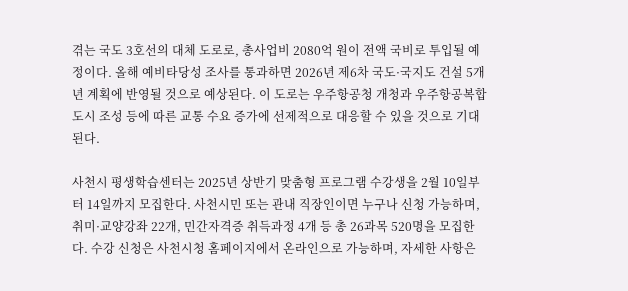겪는 국도 3호선의 대체 도로로, 총사업비 2080억 원이 전액 국비로 투입될 예정이다. 올해 예비타당성 조사를 통과하면 2026년 제6차 국도·국지도 건설 5개년 계획에 반영될 것으로 예상된다. 이 도로는 우주항공청 개청과 우주항공복합도시 조성 등에 따른 교통 수요 증가에 선제적으로 대응할 수 있을 것으로 기대된다.

사천시 평생학습센터는 2025년 상반기 맞춤형 프로그램 수강생을 2월 10일부터 14일까지 모집한다. 사천시민 또는 관내 직장인이면 누구나 신청 가능하며, 취미·교양강좌 22개, 민간자격증 취득과정 4개 등 총 26과목 520명을 모집한다. 수강 신청은 사천시청 홈페이지에서 온라인으로 가능하며, 자세한 사항은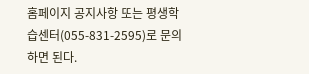홈페이지 공지사항 또는 평생학습센터(055-831-2595)로 문의하면 된다.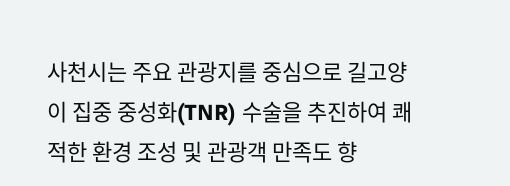사천시는 주요 관광지를 중심으로 길고양이 집중 중성화(TNR) 수술을 추진하여 쾌적한 환경 조성 및 관광객 만족도 향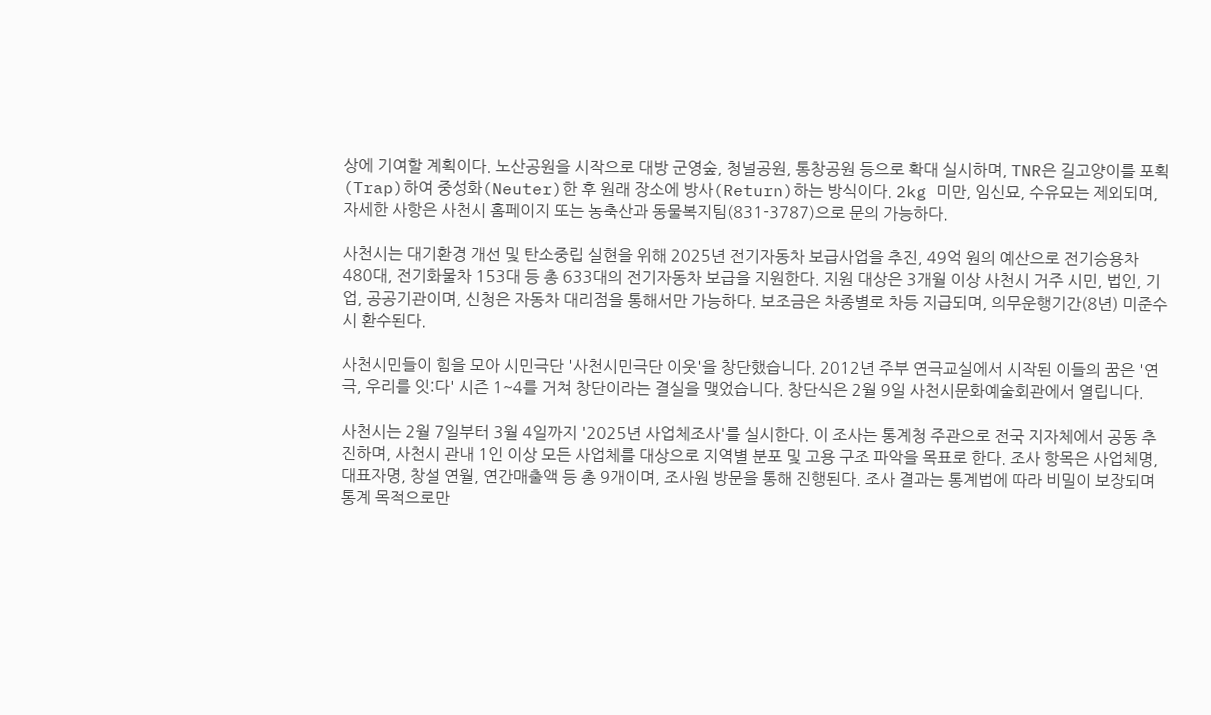상에 기여할 계획이다. 노산공원을 시작으로 대방 군영숲, 청널공원, 통창공원 등으로 확대 실시하며, TNR은 길고양이를 포획(Trap)하여 중성화(Neuter)한 후 원래 장소에 방사(Return)하는 방식이다. 2kg 미만, 임신묘, 수유묘는 제외되며, 자세한 사항은 사천시 홈페이지 또는 농축산과 동물복지팀(831-3787)으로 문의 가능하다.

사천시는 대기환경 개선 및 탄소중립 실현을 위해 2025년 전기자동차 보급사업을 추진, 49억 원의 예산으로 전기승용차 480대, 전기화물차 153대 등 총 633대의 전기자동차 보급을 지원한다. 지원 대상은 3개월 이상 사천시 거주 시민, 법인, 기업, 공공기관이며, 신청은 자동차 대리점을 통해서만 가능하다. 보조금은 차종별로 차등 지급되며, 의무운행기간(8년) 미준수 시 환수된다.

사천시민들이 힘을 모아 시민극단 '사천시민극단 이웃'을 창단했습니다. 2012년 주부 연극교실에서 시작된 이들의 꿈은 '연극, 우리를 잇:다' 시즌 1~4를 거쳐 창단이라는 결실을 맺었습니다. 창단식은 2월 9일 사천시문화예술회관에서 열립니다.

사천시는 2월 7일부터 3월 4일까지 '2025년 사업체조사'를 실시한다. 이 조사는 통계청 주관으로 전국 지자체에서 공동 추진하며, 사천시 관내 1인 이상 모든 사업체를 대상으로 지역별 분포 및 고용 구조 파악을 목표로 한다. 조사 항목은 사업체명, 대표자명, 창설 연월, 연간매출액 등 총 9개이며, 조사원 방문을 통해 진행된다. 조사 결과는 통계법에 따라 비밀이 보장되며 통계 목적으로만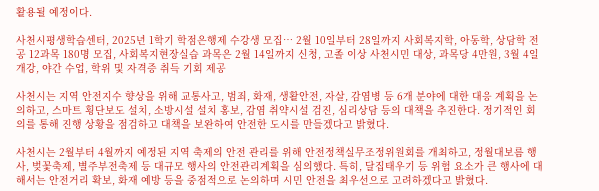활용될 예정이다.

사천시평생학습센터, 2025년 1학기 학점은행제 수강생 모집… 2월 10일부터 28일까지 사회복지학, 아동학, 상담학 전공 12과목 180명 모집, 사회복지현장실습 과목은 2월 14일까지 신청, 고졸 이상 사천시민 대상, 과목당 4만원, 3월 4일 개강, 야간 수업, 학위 및 자격증 취득 기회 제공

사천시는 지역 안전지수 향상을 위해 교통사고, 범죄, 화재, 생활안전, 자살, 감염병 등 6개 분야에 대한 대응 계획을 논의하고, 스마트 횡단보도 설치, 소방시설 설치 홍보, 감염 취약시설 검진, 심리상담 등의 대책을 추진한다. 정기적인 회의를 통해 진행 상황을 점검하고 대책을 보완하여 안전한 도시를 만들겠다고 밝혔다.

사천시는 2월부터 4월까지 예정된 지역 축제의 안전 관리를 위해 안전정책실무조정위원회를 개최하고, 정월대보름 행사, 벚꽃축제, 별주부전축제 등 대규모 행사의 안전관리계획을 심의했다. 특히, 달집태우기 등 위험 요소가 큰 행사에 대해서는 안전거리 확보, 화재 예방 등을 중점적으로 논의하며 시민 안전을 최우선으로 고려하겠다고 밝혔다.